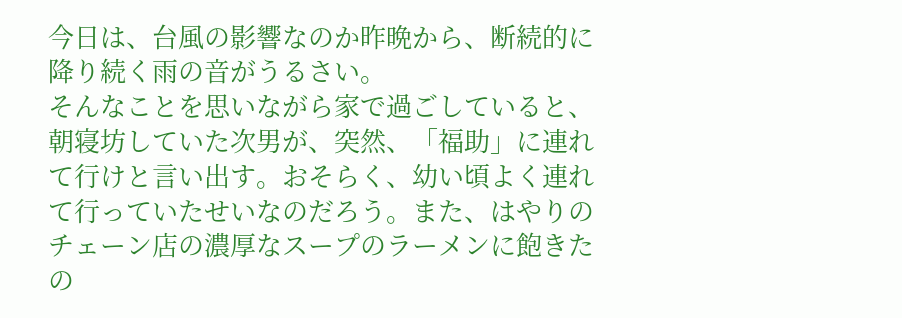今日は、台風の影響なのか昨晩から、断続的に降り続く雨の音がうるさい。
そんなことを思いながら家で過ごしていると、朝寝坊していた次男が、突然、「福助」に連れて行けと言い出す。おそらく、幼い頃よく連れて行っていたせいなのだろう。また、はやりのチェーン店の濃厚なスープのラーメンに飽きたの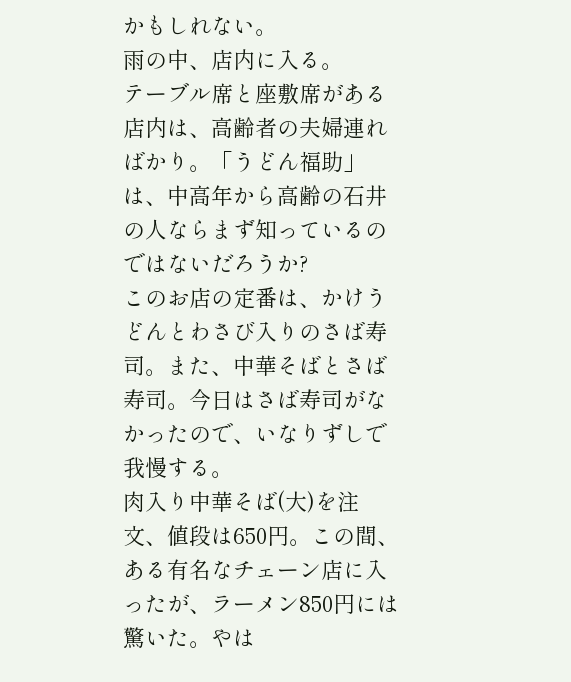かもしれない。
雨の中、店内に入る。
テーブル席と座敷席がある店内は、高齢者の夫婦連ればかり。「うどん福助」は、中高年から高齢の石井の人ならまず知っているのではないだろうか?
このお店の定番は、かけうどんとわさび入りのさば寿司。また、中華そばとさば寿司。今日はさば寿司がなかったので、いなりずしで我慢する。
肉入り中華そば(大)を注文、値段は650円。この間、ある有名なチェーン店に入ったが、ラーメン850円には驚いた。やは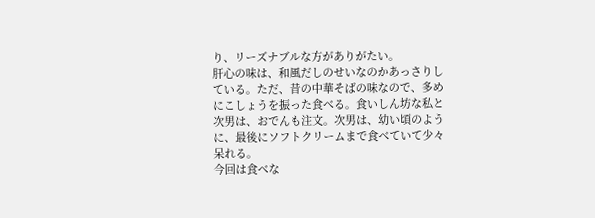り、リーズナブルな方がありがたい。
肝心の味は、和風だしのせいなのかあっさりしている。ただ、昔の中華そばの味なので、多めにこしょうを振った食べる。食いしん坊な私と次男は、おでんも注文。次男は、幼い頃のように、最後にソフトクリームまで食べていて少々呆れる。
今回は食べな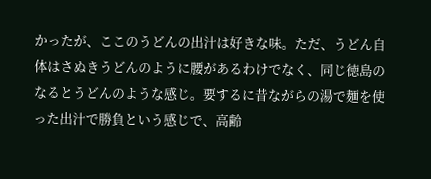かったが、ここのうどんの出汁は好きな味。ただ、うどん自体はさぬきうどんのように腰があるわけでなく、同じ徳島のなるとうどんのような感じ。要するに昔ながらの湯で麺を使った出汁で勝負という感じで、高齢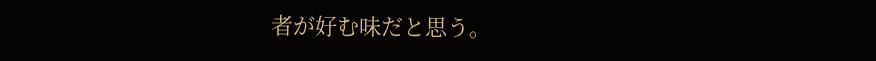者が好む味だと思う。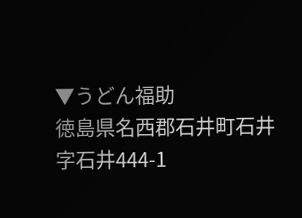▼うどん福助
徳島県名西郡石井町石井字石井444-1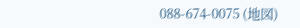088-674-0075 (地図)